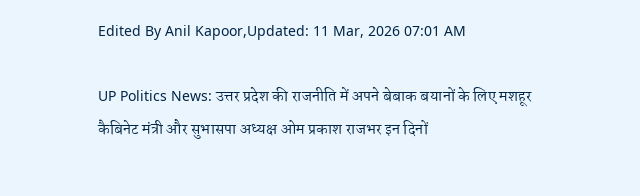Edited By Anil Kapoor,Updated: 11 Mar, 2026 07:01 AM

UP Politics News: उत्तर प्रदेश की राजनीति में अपने बेबाक बयानों के लिए मशहूर कैबिनेट मंत्री और सुभासपा अध्यक्ष ओम प्रकाश राजभर इन दिनों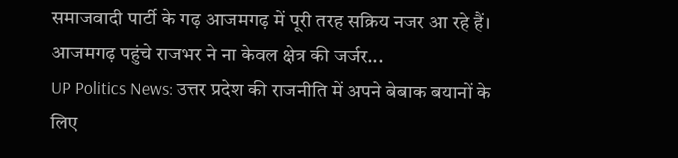समाजवादी पार्टी के गढ़ आजमगढ़ में पूरी तरह सक्रिय नजर आ रहे हैं। आजमगढ़ पहुंचे राजभर ने ना केवल क्षेत्र की जर्जर...
UP Politics News: उत्तर प्रदेश की राजनीति में अपने बेबाक बयानों के लिए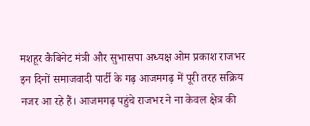मशहूर कैबिनेट मंत्री और सुभासपा अध्यक्ष ओम प्रकाश राजभर इन दिनों समाजवादी पार्टी के गढ़ आजमगढ़ में पूरी तरह सक्रिय नजर आ रहे हैं। आजमगढ़ पहुंचे राजभर ने ना केवल क्षेत्र की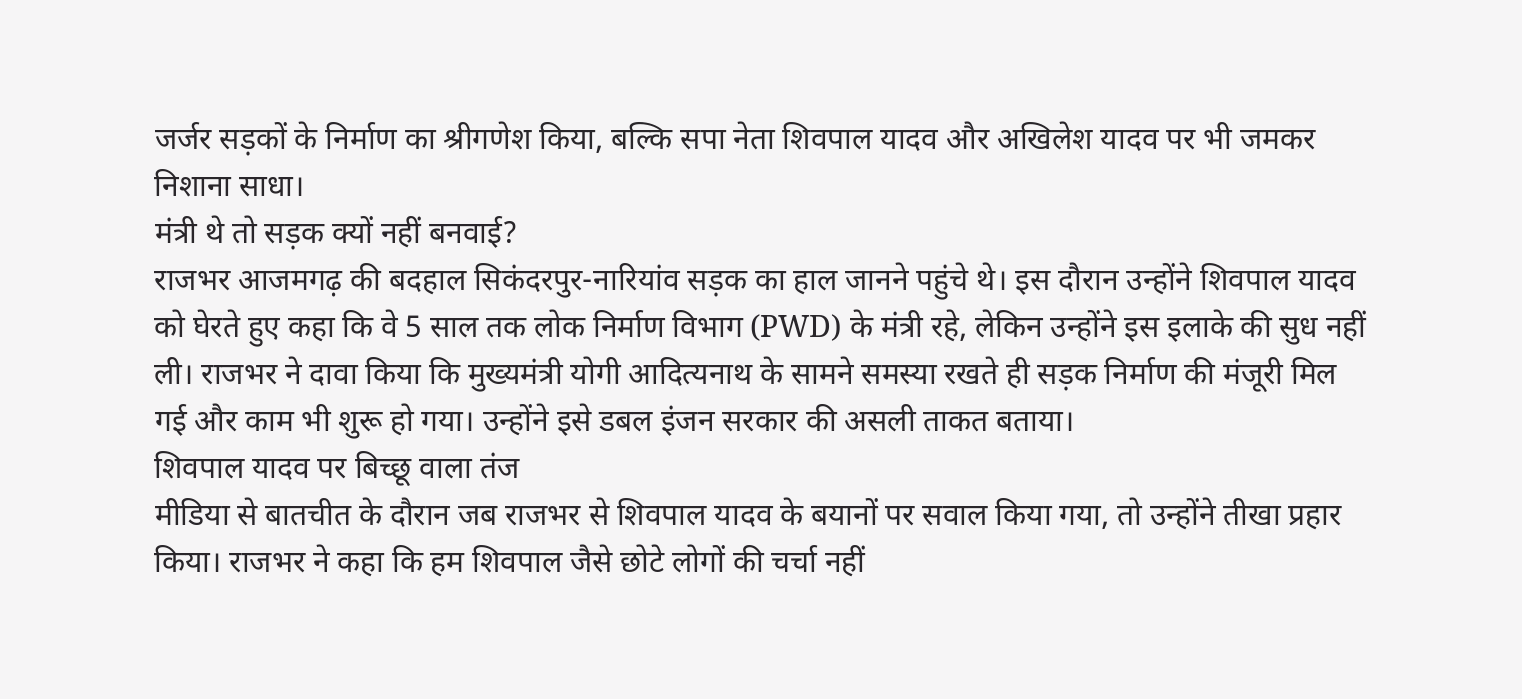जर्जर सड़कों के निर्माण का श्रीगणेश किया, बल्कि सपा नेता शिवपाल यादव और अखिलेश यादव पर भी जमकर निशाना साधा।
मंत्री थे तो सड़क क्यों नहीं बनवाई?
राजभर आजमगढ़ की बदहाल सिकंदरपुर-नारियांव सड़क का हाल जानने पहुंचे थे। इस दौरान उन्होंने शिवपाल यादव को घेरते हुए कहा कि वे 5 साल तक लोक निर्माण विभाग (PWD) के मंत्री रहे, लेकिन उन्होंने इस इलाके की सुध नहीं ली। राजभर ने दावा किया कि मुख्यमंत्री योगी आदित्यनाथ के सामने समस्या रखते ही सड़क निर्माण की मंजूरी मिल गई और काम भी शुरू हो गया। उन्होंने इसे डबल इंजन सरकार की असली ताकत बताया।
शिवपाल यादव पर बिच्छू वाला तंज
मीडिया से बातचीत के दौरान जब राजभर से शिवपाल यादव के बयानों पर सवाल किया गया, तो उन्होंने तीखा प्रहार किया। राजभर ने कहा कि हम शिवपाल जैसे छोटे लोगों की चर्चा नहीं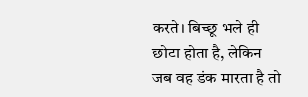करते। बिच्छू भले ही छोटा होता है, लेकिन जब वह डंक मारता है तो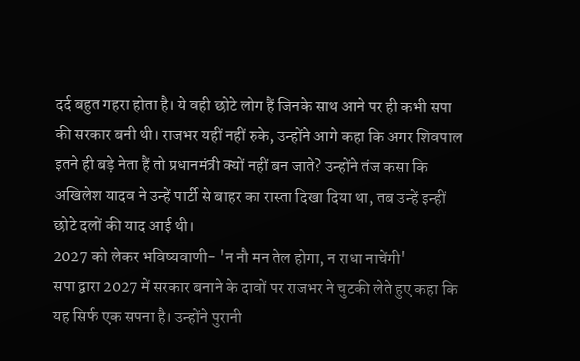दर्द बहुत गहरा होता है। ये वही छोटे लोग हैं जिनके साथ आने पर ही कभी सपा की सरकार बनी थी। राजभर यहीं नहीं रुके, उन्होंने आगे कहा कि अगर शिवपाल इतने ही बड़े नेता हैं तो प्रधानमंत्री क्यों नहीं बन जाते? उन्होंने तंज कसा कि अखिलेश यादव ने उन्हें पार्टी से बाहर का रास्ता दिखा दिया था, तब उन्हें इन्हीं छोटे दलों की याद आई थी।
2027 को लेकर भविष्यवाणी- 'न नौ मन तेल होगा, न राधा नाचेंगी'
सपा द्वारा 2027 में सरकार बनाने के दावों पर राजभर ने चुटकी लेते हुए कहा कि यह सिर्फ एक सपना है। उन्होंने पुरानी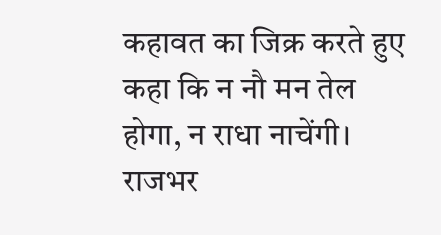कहावत का जिक्र करते हुए कहा कि न नौ मन तेल होगा, न राधा नाचेंगी। राजभर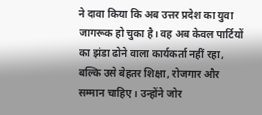ने दावा किया कि अब उत्तर प्रदेश का युवा जागरूक हो चुका है। वह अब केवल पार्टियों का झंडा ढोने वाला कार्यकर्ता नहीं रहा, बल्कि उसे बेहतर शिक्षा, रोजगार और सम्मान चाहिए। उन्होंने जोर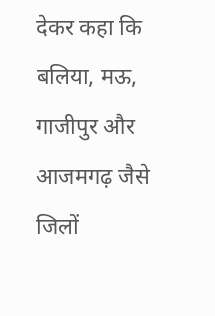देकर कहा कि बलिया, मऊ, गाजीपुर और आजमगढ़ जैसे जिलों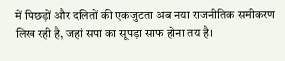में पिछड़ों और दलितों की एकजुटता अब नया राजनीतिक समीकरण लिख रही है, जहां सपा का सूपड़ा साफ होना तय है।